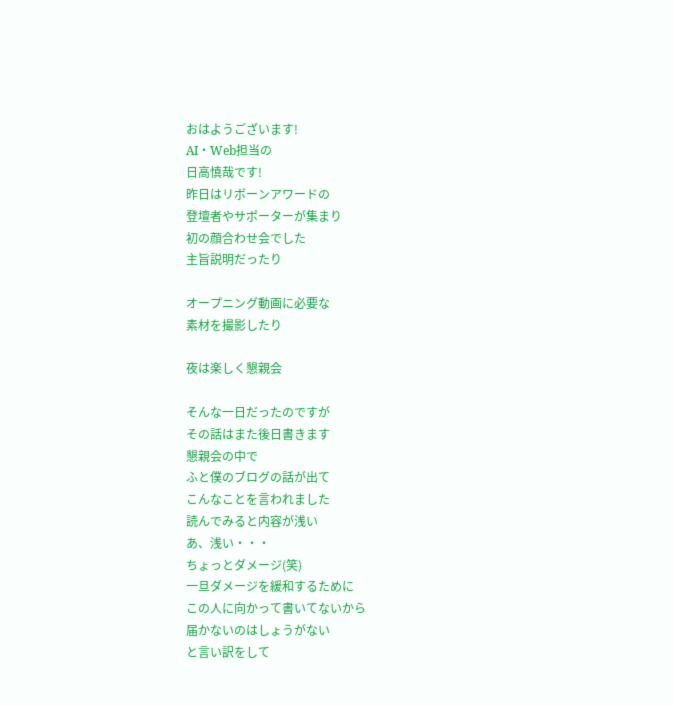おはようございます!
AI・Web担当の
日高慎哉です!
昨日はリボーンアワードの
登壇者やサポーターが集まり
初の顔合わせ会でした
主旨説明だったり

オープニング動画に必要な
素材を撮影したり

夜は楽しく懇親会

そんな一日だったのですが
その話はまた後日書きます
懇親会の中で
ふと僕のブログの話が出て
こんなことを言われました
読んでみると内容が浅い
あ、浅い・・・
ちょっとダメージ(笑)
一旦ダメージを緩和するために
この人に向かって書いてないから
届かないのはしょうがない
と言い訳をして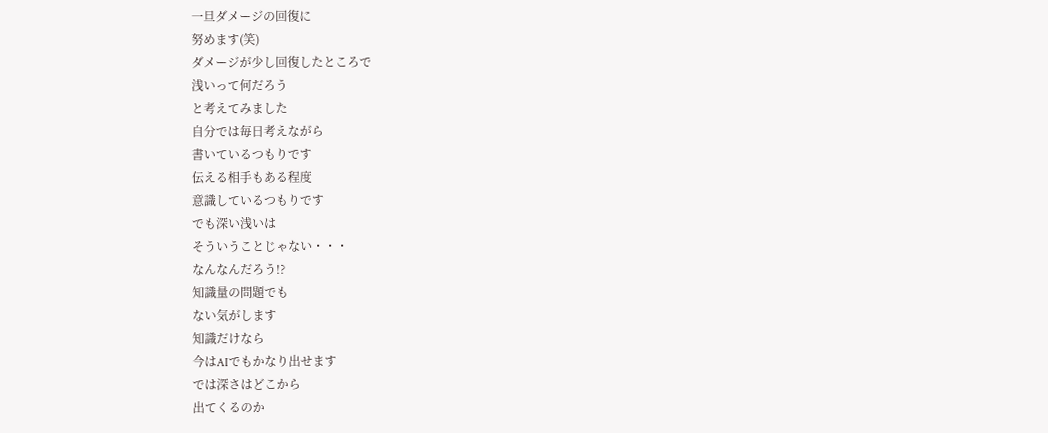一旦ダメージの回復に
努めます(笑)
ダメージが少し回復したところで
浅いって何だろう
と考えてみました
自分では毎日考えながら
書いているつもりです
伝える相手もある程度
意識しているつもりです
でも深い浅いは
そういうことじゃない・・・
なんなんだろう!?
知識量の問題でも
ない気がします
知識だけなら
今はAIでもかなり出せます
では深さはどこから
出てくるのか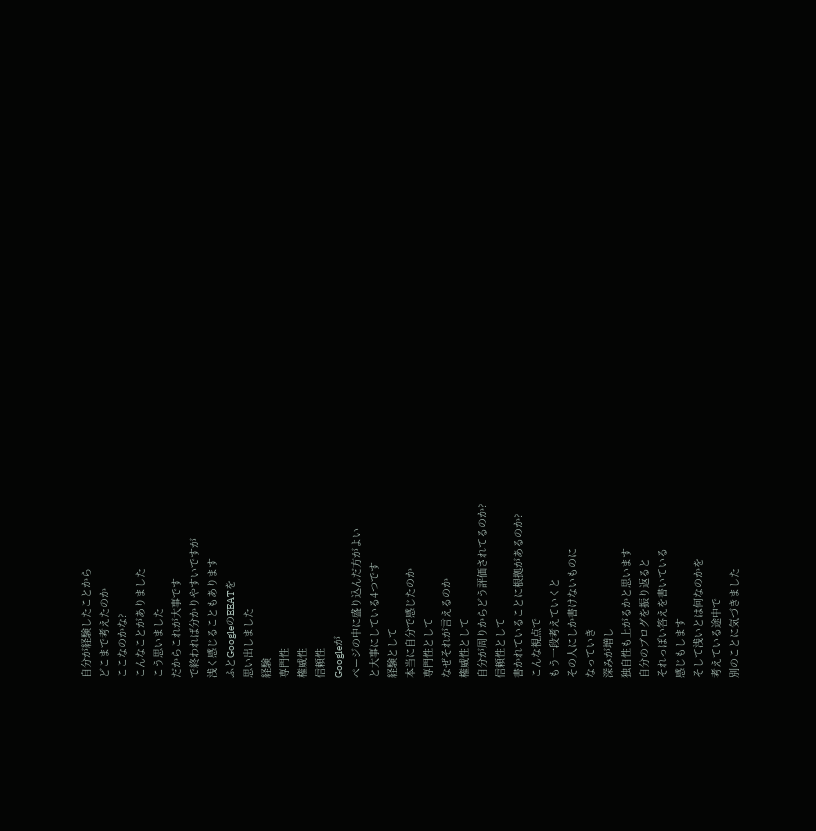自分が経験したことから
どこまで考えたのか
ここなのかな?
こんなことがありました
こう思いました
だからこれが大事です
で終われば分かりやすいですが
浅く感じることもあります
ふとGoogleのEEATを
思い出しました
経験
専門性
権威性
信頼性
Googleが
ページの中に盛り込んだ方がよい
と大事にしている4つです
経験として
本当に自分で感じたのか
専門性として
なぜそれが言えるのか
権威性として
自分が周りからどう評価されてるのか?
信頼性として
書かれていることに根拠があるのか?
こんな視点で
もう一段考えていくと
その人にしか書けないものに
なっていき
深みが増し
独自性も上がるかと思います
自分のブログを振り返ると
それっぽい答えを書いている
感じもします
そして浅いとは何なのかを
考えている途中で
別のことに気づきました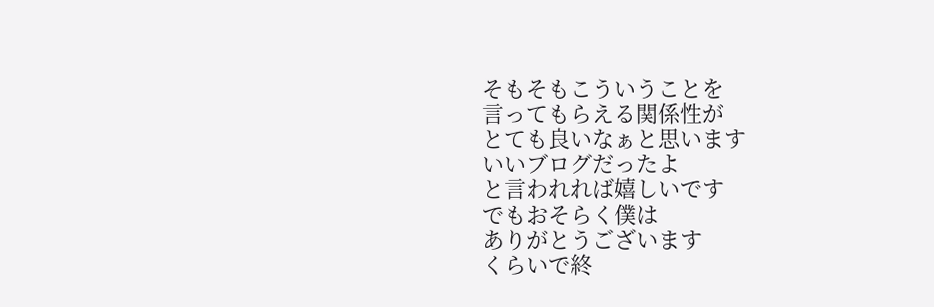そもそもこういうことを
言ってもらえる関係性が
とても良いなぁと思います
いいブログだったよ
と言われれば嬉しいです
でもおそらく僕は
ありがとうございます
くらいで終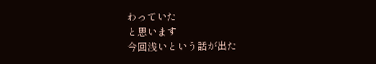わっていた
と思います
今回浅いという話が出た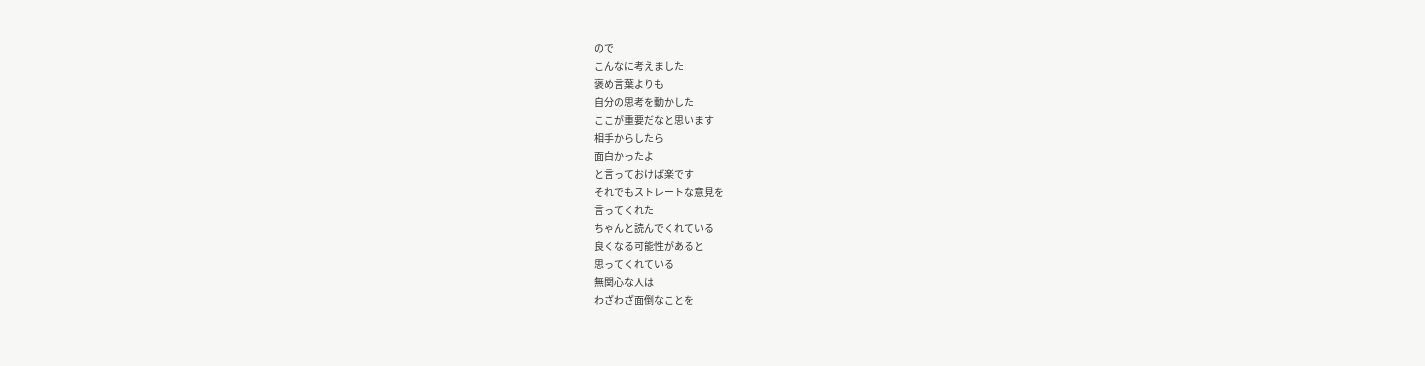ので
こんなに考えました
褒め言葉よりも
自分の思考を動かした
ここが重要だなと思います
相手からしたら
面白かったよ
と言っておけば楽です
それでもストレートな意見を
言ってくれた
ちゃんと読んでくれている
良くなる可能性があると
思ってくれている
無関心な人は
わざわざ面倒なことを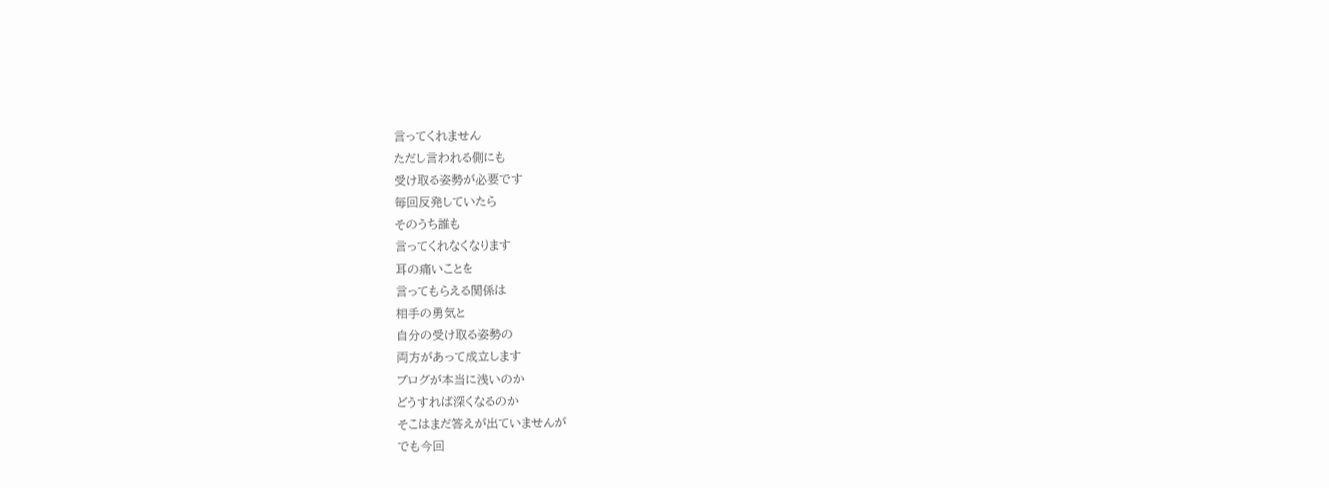言ってくれません
ただし言われる側にも
受け取る姿勢が必要です
毎回反発していたら
そのうち誰も
言ってくれなくなります
耳の痛いことを
言ってもらえる関係は
相手の勇気と
自分の受け取る姿勢の
両方があって成立します
ブログが本当に浅いのか
どうすれば深くなるのか
そこはまだ答えが出ていませんが
でも今回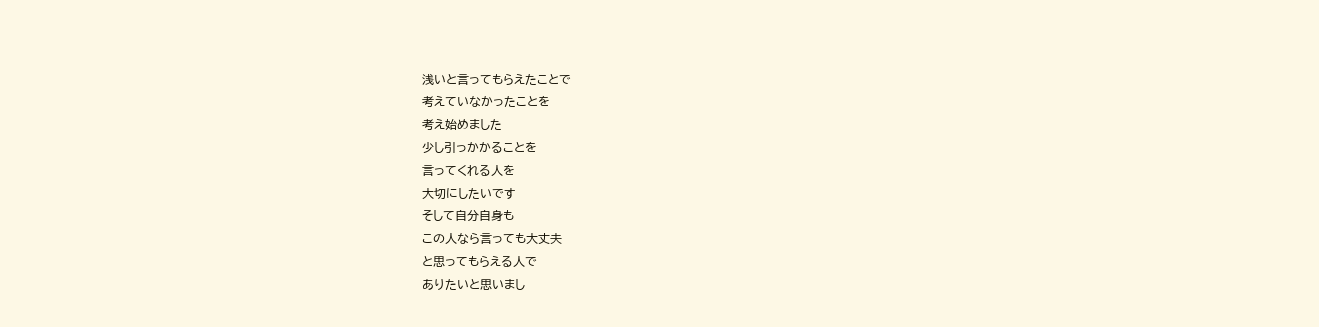浅いと言ってもらえたことで
考えていなかったことを
考え始めました
少し引っかかることを
言ってくれる人を
大切にしたいです
そして自分自身も
この人なら言っても大丈夫
と思ってもらえる人で
ありたいと思いまし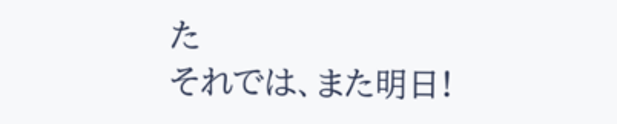た
それでは、また明日!